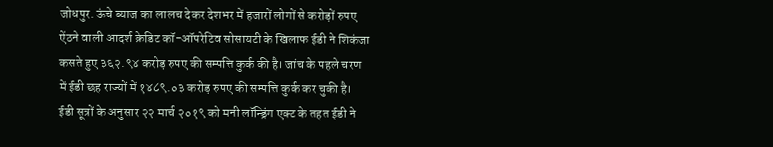जोधपुर. ऊंचे ब्याज का लालच देकर देशभर में हजारों लोगों से करोड़ों रुपए ऐंठने वाली आदर्श क्रेडिट कॉ-ऑपरेटिव सोसायटी के खिलाफ ईडी ने शिकंजा कसते हुए ३६२.९४ करोड़ रुपए की सम्पत्ति कुर्क की है। जांच के पहले चरण में ईडी छह राज्यों में १४८९.०३ करोड़ रुपए की सम्पत्ति कुर्क कर चुकी है।
ईडी सूत्रों के अनुसार २२ मार्च २०१९ को मनी लॉन्ड्रिंग एक्ट के तहत ईडी ने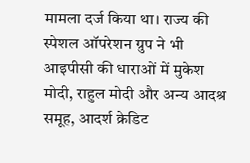मामला दर्ज किया था। राज्य की स्पेशल ऑपरेशन ग्रुप ने भी आइपीसी की धाराओं में मुकेश मोदी, राहुल मोदी और अन्य आदश्र समूह, आदर्श क्रेडिट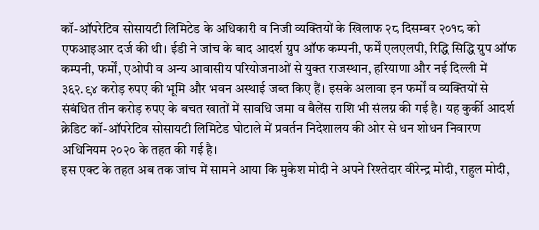कॉ-ऑपरेटिव सोसायटी लिमिटेड के अधिकारी व निजी व्यक्तियों के खिलाफ २८ दिसम्बर २०१८ को एफआइआर दर्ज की थी। ईडी ने जांच के बाद आदर्श ग्रुप ऑफ कम्पनी, फर्में एलएलपी, रिद्धि सिद्धि ग्रुप ऑफ कम्पनी, फर्मों, एओपी व अन्य आवासीय परियोजनाओं से युक्त राजस्थान, हरियाणा और नई दिल्ली में ३६२.९४ करोड़ रुपए की भूमि और भवन अस्थाई जब्त किए हैं। इसके अलावा इन फर्मों व व्यक्तियों से संबंधित तीन करोड़ रुपए के बचत खातों में सावधि जमा व बैलेंस राशि भी संलग्न की गई है। यह कुर्की आदर्श क्रेडिट कॉ-ऑपरेटिव सोसायटी लिमिटेड घोटाले में प्रवर्तन निदेशालय की ओर से धन शोधन निवारण अधिनियम २०२० के तहत की गई है।
इस एक्ट के तहत अब तक जांच में सामने आया कि मुकेश मोदी ने अपने रिश्तेदार वीरेन्द्र मोदी, राहुल मोदी,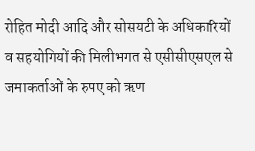रोहित मोदी आदि और सोसयटी के अधिकारियों व सहयोगियों की मिलीभगत से एसीसीएसएल से जमाकर्ताओं के रुपए को ऋण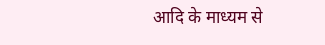आदि के माध्यम से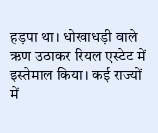हड़पा था। धोखाधड़ी वाले ऋण उठाकर रियल एस्टेट में इस्तेमाल किया। कई राज्यों में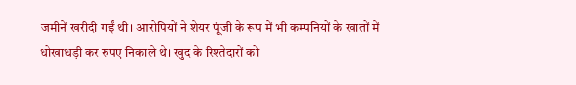जमीनें खरीदी गईं थी। आरोपियों ने शेयर पूंजी के रूप में भी कम्पनियों के खातों में धोखाधड़ी कर रुपए निकाले थे। खुद के रिश्तेदारों को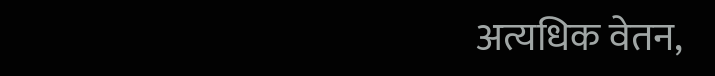अत्यधिक वेतन,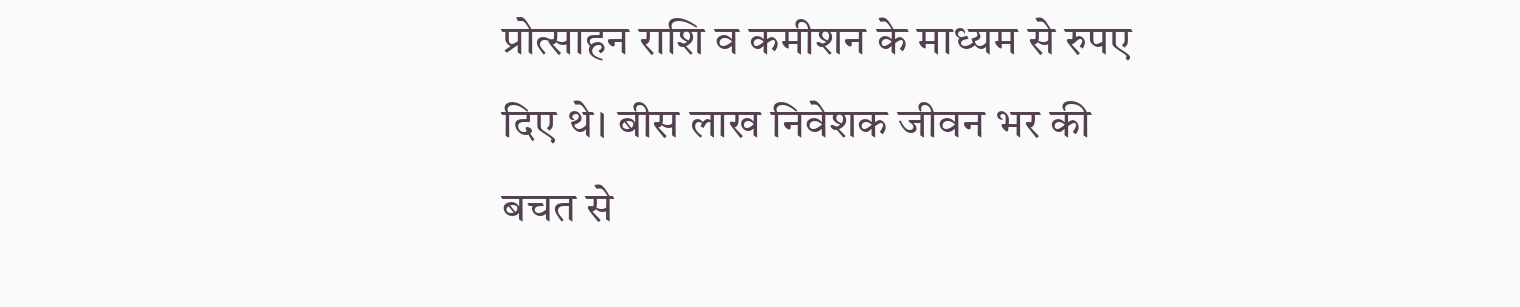प्रोत्साहन राशि व कमीशन के माध्यम से रुपए दिए थे। बीस लाख निवेशक जीवन भर की बचत से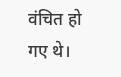वंचित हो गए थे।